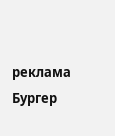реклама
Бургер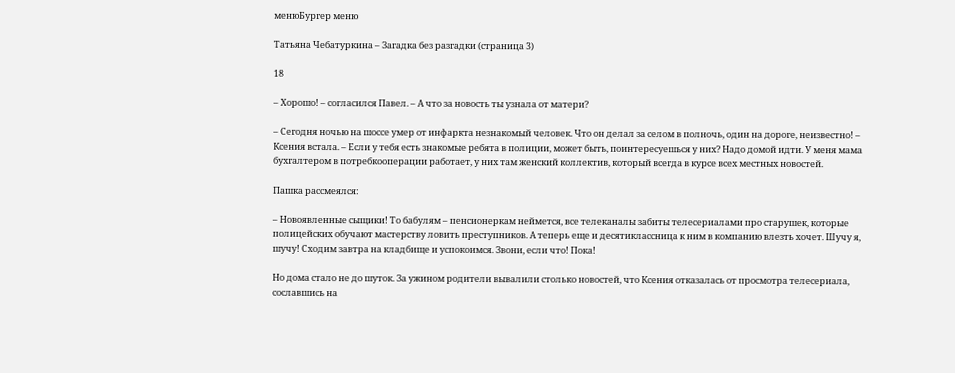менюБургер меню

Татьяна Чебатуркина – Загадка без разгадки (страница 3)

18

– Хорошо! – согласился Павел. – А что за новость ты узнала от матери?

– Сегодня ночью на шоссе умер от инфаркта незнакомый человек. Что он делал за селом в полночь, один на дороге, неизвестно! – Ксения встала. – Если у тебя есть знакомые ребята в полиции, может быть, поинтересуешься у них? Надо домой идти. У меня мама бухгалтером в потребкооперации работает, у них там женский коллектив, который всегда в курсе всех местных новостей.

Пашка рассмеялся:

– Новоявленные сыщики! То бабулям – пенсионеркам неймется, все телеканалы забиты телесериалами про старушек, которые полицейских обучают мастерству ловить преступников. А теперь еще и десятиклассница к ним в компанию влезть хочет. Шучу я, шучу! Сходим завтра на кладбище и успокоимся. Звони, если что! Пока!

Но дома стало не до шуток. За ужином родители вывалили столько новостей, что Ксения отказалась от просмотра телесериала, сославшись на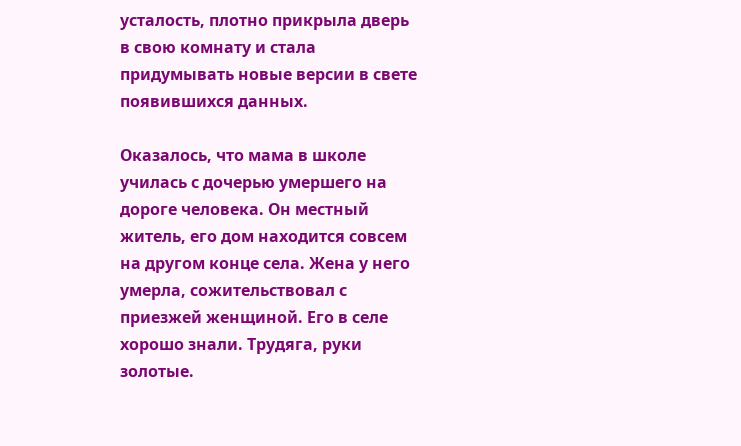усталость, плотно прикрыла дверь в свою комнату и стала придумывать новые версии в свете появившихся данных.

Оказалось, что мама в школе училась с дочерью умершего на дороге человека. Он местный житель, его дом находится совсем на другом конце села. Жена у него умерла, сожительствовал с приезжей женщиной. Его в селе хорошо знали. Трудяга, руки золотые.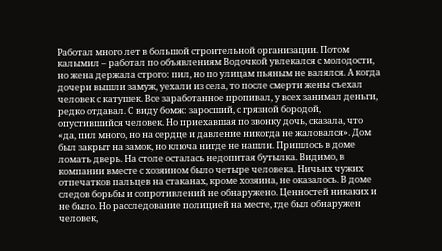Работал много лет в большой строительной организации. Потом калымил – работал по объявлениям Водочкой увлекался с молодости, но жена держала строго: пил, но по улицам пьяным не валялся. А когда дочери вышли замуж, уехали из села, то после смерти жены съехал человек с катушек. Все заработанное пропивал, у всех занимал деньги, редко отдавал. С виду бомж: заросший, с грязной бородой, опустившийся человек. Но приехавшая по звонку дочь, сказала, что «да, пил много, но на сердце и давление никогда не жаловался». Дом был закрыт на замок, но ключа нигде не нашли. Пришлось в доме ломать дверь. На столе осталась недопитая бутылка. Видимо, в компании вместе с хозяином было четыре человека. Ничьих чужих отпечатков пальцев на стаканах, кроме хозяина, не оказалось. В доме следов борьбы и сопротивлений не обнаружено. Ценностей никаких и не было. Но расследование полицией на месте, где был обнаружен человек,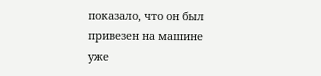показало, что он был привезен на машине уже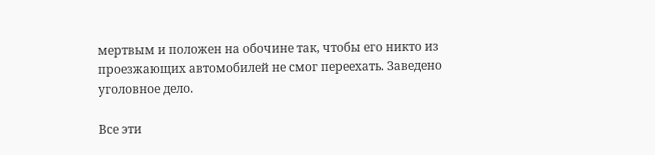мертвым и положен на обочине так, чтобы его никто из проезжающих автомобилей не смог переехать. Заведено уголовное дело.

Все эти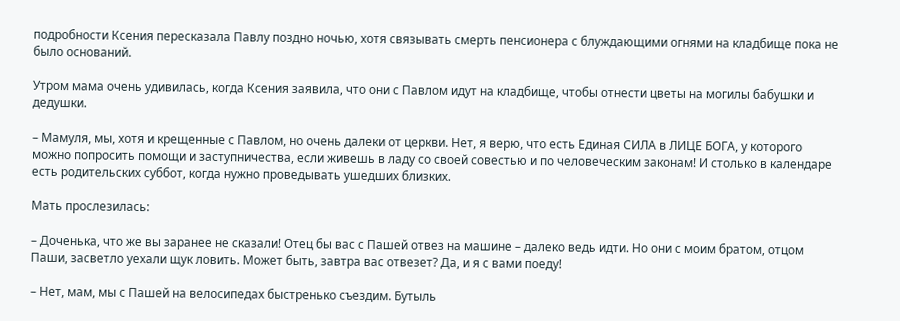подробности Ксения пересказала Павлу поздно ночью, хотя связывать смерть пенсионера с блуждающими огнями на кладбище пока не было оснований.

Утром мама очень удивилась, когда Ксения заявила, что они с Павлом идут на кладбище, чтобы отнести цветы на могилы бабушки и дедушки.

– Мамуля, мы, хотя и крещенные с Павлом, но очень далеки от церкви. Нет, я верю, что есть Единая СИЛА в ЛИЦЕ БОГА, у которого можно попросить помощи и заступничества, если живешь в ладу со своей совестью и по человеческим законам! И столько в календаре есть родительских суббот, когда нужно проведывать ушедших близких.

Мать прослезилась:

– Доченька, что же вы заранее не сказали! Отец бы вас с Пашей отвез на машине – далеко ведь идти. Но они с моим братом, отцом Паши, засветло уехали щук ловить. Может быть, завтра вас отвезет? Да, и я с вами поеду!

– Нет, мам, мы с Пашей на велосипедах быстренько съездим. Бутыль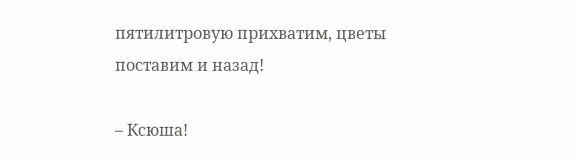пятилитровую прихватим, цветы поставим и назад!

– Ксюша!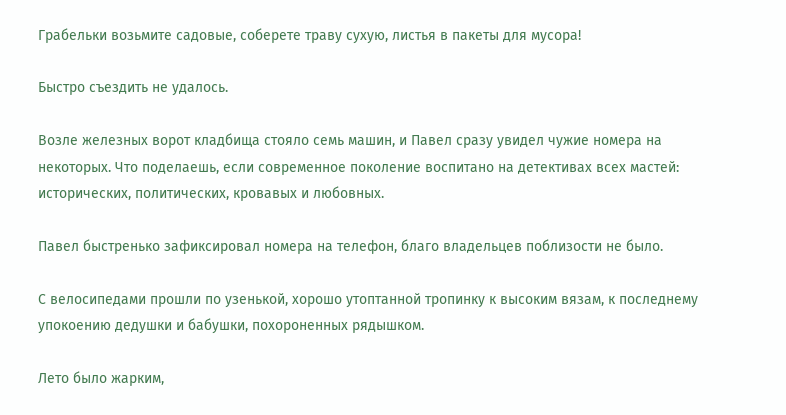Грабельки возьмите садовые, соберете траву сухую, листья в пакеты для мусора!

Быстро съездить не удалось.

Возле железных ворот кладбища стояло семь машин, и Павел сразу увидел чужие номера на некоторых. Что поделаешь, если современное поколение воспитано на детективах всех мастей: исторических, политических, кровавых и любовных.

Павел быстренько зафиксировал номера на телефон, благо владельцев поблизости не было.

С велосипедами прошли по узенькой, хорошо утоптанной тропинку к высоким вязам, к последнему упокоению дедушки и бабушки, похороненных рядышком.

Лето было жарким,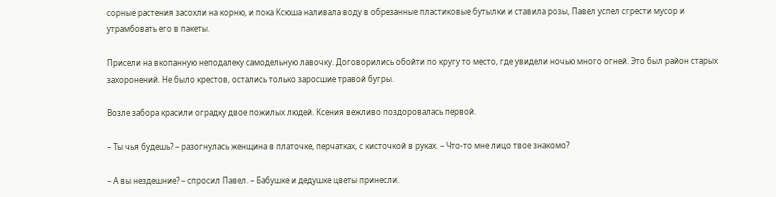сорные растения засохли на корню, и пока Ксюша наливала воду в обрезанные пластиковые бутылки и ставила розы, Павел успел сгрести мусор и утрамбовать его в пакеты.

Присели на вкопанную неподалеку самодельную лавочку. Договорились обойти по кругу то место, где увидели ночью много огней. Это был район старых захоронений. Не было крестов, остались только заросшие травой бугры.

Возле забора красили оградку двое пожилых людей. Ксения вежливо поздоровалась первой.

– Ты чья будешь? – разогнулась женщина в платочке, перчатках, с кисточкой в руках. – Что-то мне лицо твое знакомо?

– А вы нездешние? – спросил Павел. – Бабушке и дедушке цветы принесли.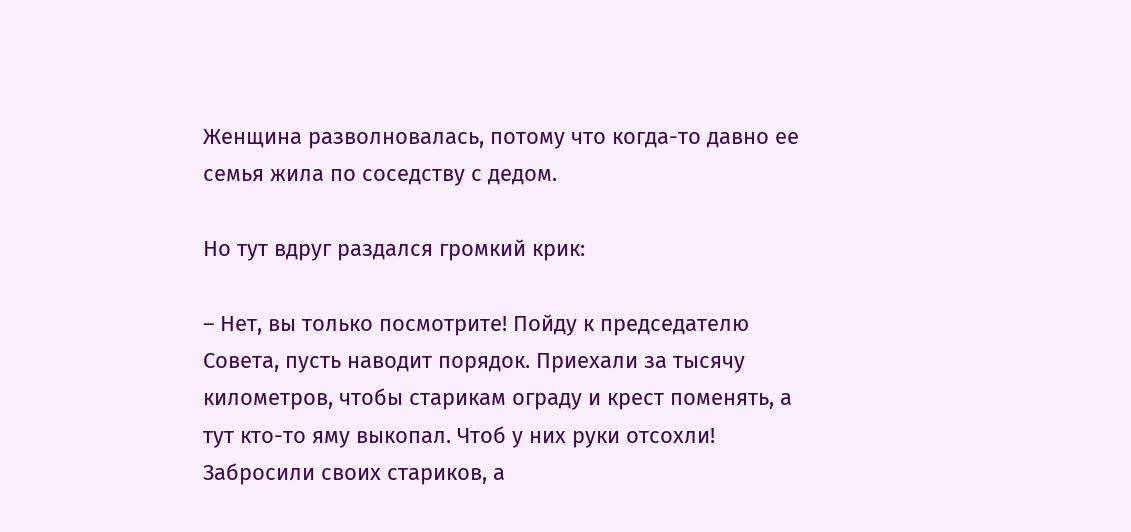Женщина разволновалась, потому что когда-то давно ее семья жила по соседству с дедом.

Но тут вдруг раздался громкий крик:

– Нет, вы только посмотрите! Пойду к председателю Совета, пусть наводит порядок. Приехали за тысячу километров, чтобы старикам ограду и крест поменять, а тут кто-то яму выкопал. Чтоб у них руки отсохли! Забросили своих стариков, а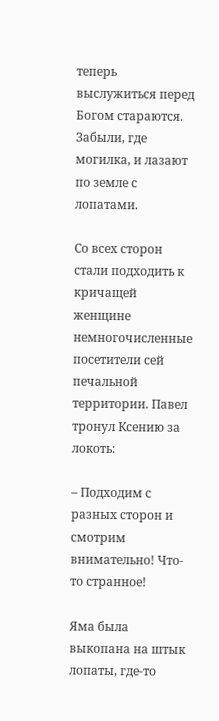теперь выслужиться перед Богом стараются. Забыли, где могилка, и лазают по земле с лопатами.

Со всех сторон стали подходить к кричащей женщине немногочисленные посетители сей печальной территории. Павел тронул Ксению за локоть:

– Подходим с разных сторон и смотрим внимательно! Что-то странное!

Яма была выкопана на штык лопаты, где-то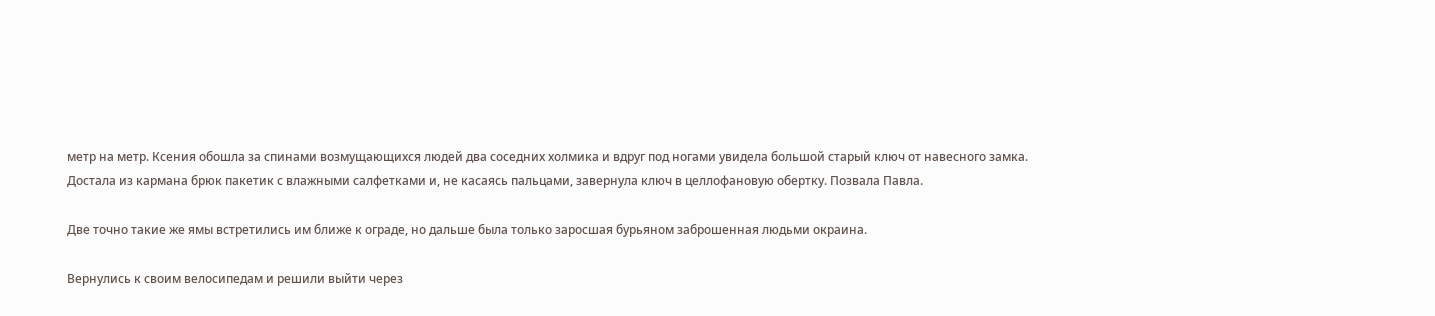метр на метр. Ксения обошла за спинами возмущающихся людей два соседних холмика и вдруг под ногами увидела большой старый ключ от навесного замка. Достала из кармана брюк пакетик с влажными салфетками и, не касаясь пальцами, завернула ключ в целлофановую обертку. Позвала Павла.

Две точно такие же ямы встретились им ближе к ограде, но дальше была только заросшая бурьяном заброшенная людьми окраина.

Вернулись к своим велосипедам и решили выйти через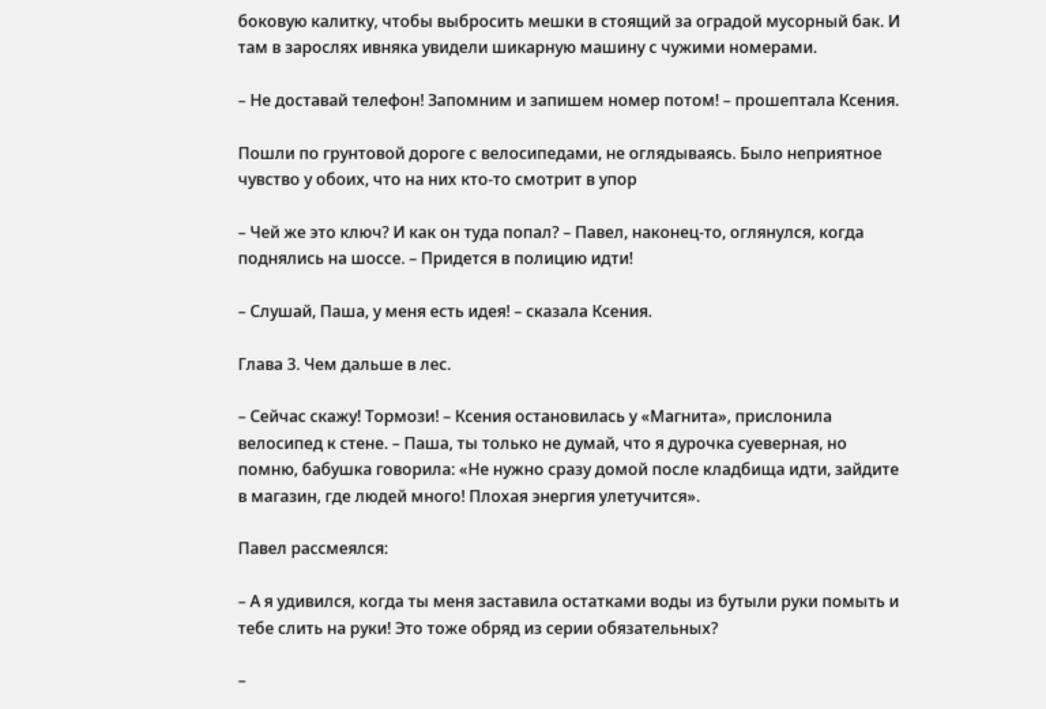боковую калитку, чтобы выбросить мешки в стоящий за оградой мусорный бак. И там в зарослях ивняка увидели шикарную машину с чужими номерами.

– Не доставай телефон! Запомним и запишем номер потом! – прошептала Ксения.

Пошли по грунтовой дороге с велосипедами, не оглядываясь. Было неприятное чувство у обоих, что на них кто-то смотрит в упор

– Чей же это ключ? И как он туда попал? – Павел, наконец-то, оглянулся, когда поднялись на шоссе. – Придется в полицию идти!

– Слушай, Паша, у меня есть идея! – сказала Ксения.

Глава 3. Чем дальше в лес.

– Сейчас скажу! Тормози! – Ксения остановилась у «Магнита», прислонила велосипед к стене. – Паша, ты только не думай, что я дурочка суеверная, но помню, бабушка говорила: «Не нужно сразу домой после кладбища идти, зайдите в магазин, где людей много! Плохая энергия улетучится».

Павел рассмеялся:

– А я удивился, когда ты меня заставила остатками воды из бутыли руки помыть и тебе слить на руки! Это тоже обряд из серии обязательных?

–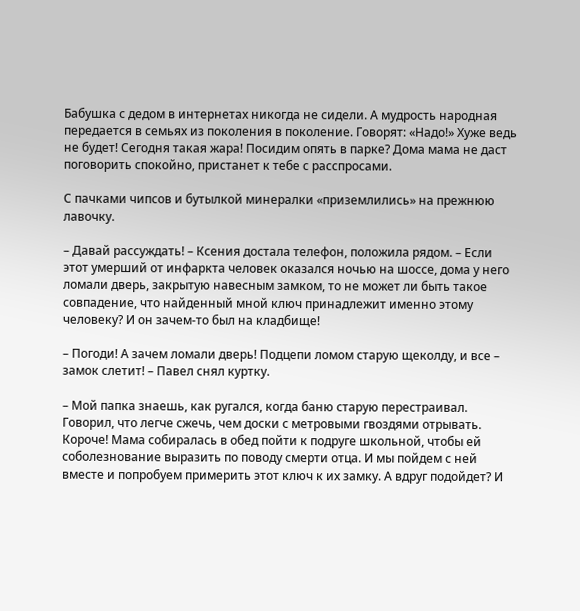Бабушка с дедом в интернетах никогда не сидели. А мудрость народная передается в семьях из поколения в поколение. Говорят: «Надо!» Хуже ведь не будет! Сегодня такая жара! Посидим опять в парке? Дома мама не даст поговорить спокойно, пристанет к тебе с расспросами.

С пачками чипсов и бутылкой минералки «приземлились» на прежнюю лавочку.

– Давай рассуждать! – Ксения достала телефон, положила рядом. – Если этот умерший от инфаркта человек оказался ночью на шоссе, дома у него ломали дверь, закрытую навесным замком, то не может ли быть такое совпадение, что найденный мной ключ принадлежит именно этому человеку? И он зачем-то был на кладбище!

– Погоди! А зачем ломали дверь! Подцепи ломом старую щеколду, и все – замок слетит! – Павел снял куртку.

– Мой папка знаешь, как ругался, когда баню старую перестраивал. Говорил, что легче сжечь, чем доски с метровыми гвоздями отрывать. Короче! Мама собиралась в обед пойти к подруге школьной, чтобы ей соболезнование выразить по поводу смерти отца. И мы пойдем с ней вместе и попробуем примерить этот ключ к их замку. А вдруг подойдет? И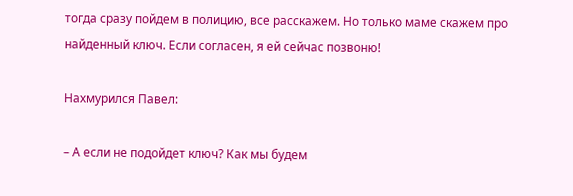тогда сразу пойдем в полицию, все расскажем. Но только маме скажем про найденный ключ. Если согласен, я ей сейчас позвоню!

Нахмурился Павел:

– А если не подойдет ключ? Как мы будем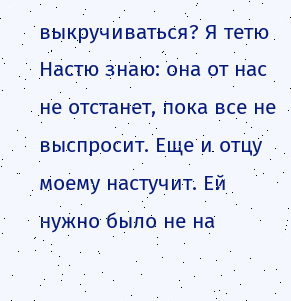выкручиваться? Я тетю Настю знаю: она от нас не отстанет, пока все не выспросит. Еще и отцу моему настучит. Ей нужно было не на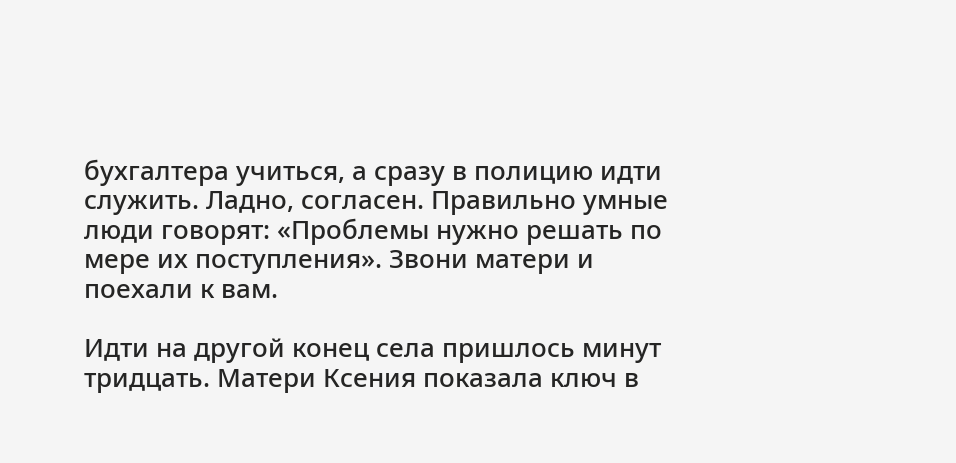бухгалтера учиться, а сразу в полицию идти служить. Ладно, согласен. Правильно умные люди говорят: «Проблемы нужно решать по мере их поступления». Звони матери и поехали к вам.

Идти на другой конец села пришлось минут тридцать. Матери Ксения показала ключ в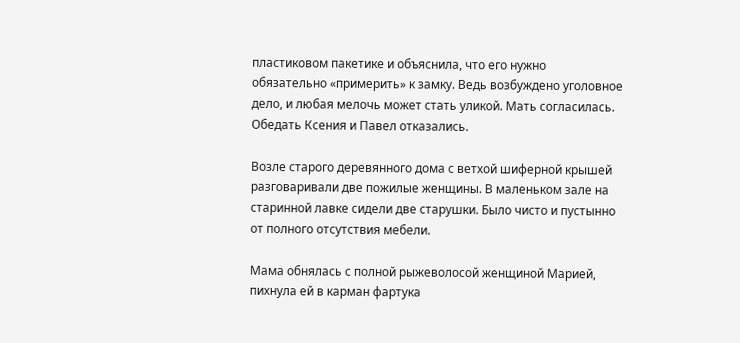пластиковом пакетике и объяснила, что его нужно обязательно «примерить» к замку. Ведь возбуждено уголовное дело, и любая мелочь может стать уликой. Мать согласилась. Обедать Ксения и Павел отказались.

Возле старого деревянного дома с ветхой шиферной крышей разговаривали две пожилые женщины. В маленьком зале на старинной лавке сидели две старушки. Было чисто и пустынно от полного отсутствия мебели.

Мама обнялась с полной рыжеволосой женщиной Марией, пихнула ей в карман фартука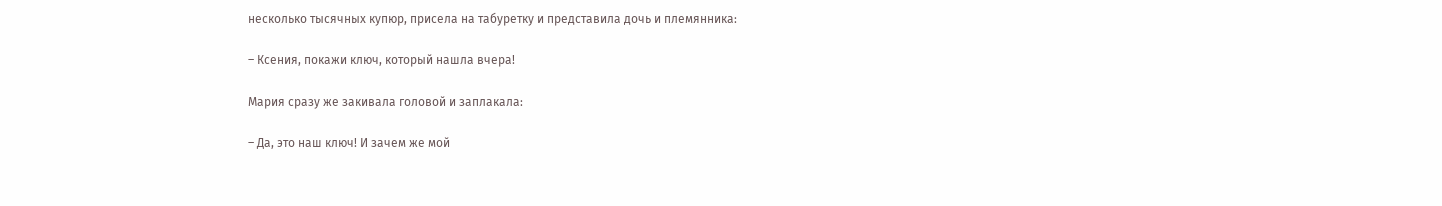несколько тысячных купюр, присела на табуретку и представила дочь и племянника:

– Ксения, покажи ключ, который нашла вчера!

Мария сразу же закивала головой и заплакала:

– Да, это наш ключ! И зачем же мой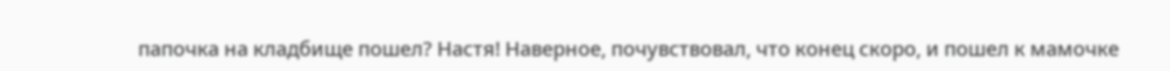папочка на кладбище пошел? Настя! Наверное, почувствовал, что конец скоро, и пошел к мамочке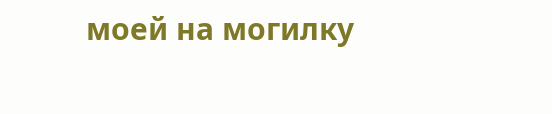моей на могилку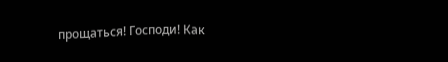прощаться! Господи! Как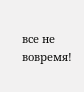все не вовремя!